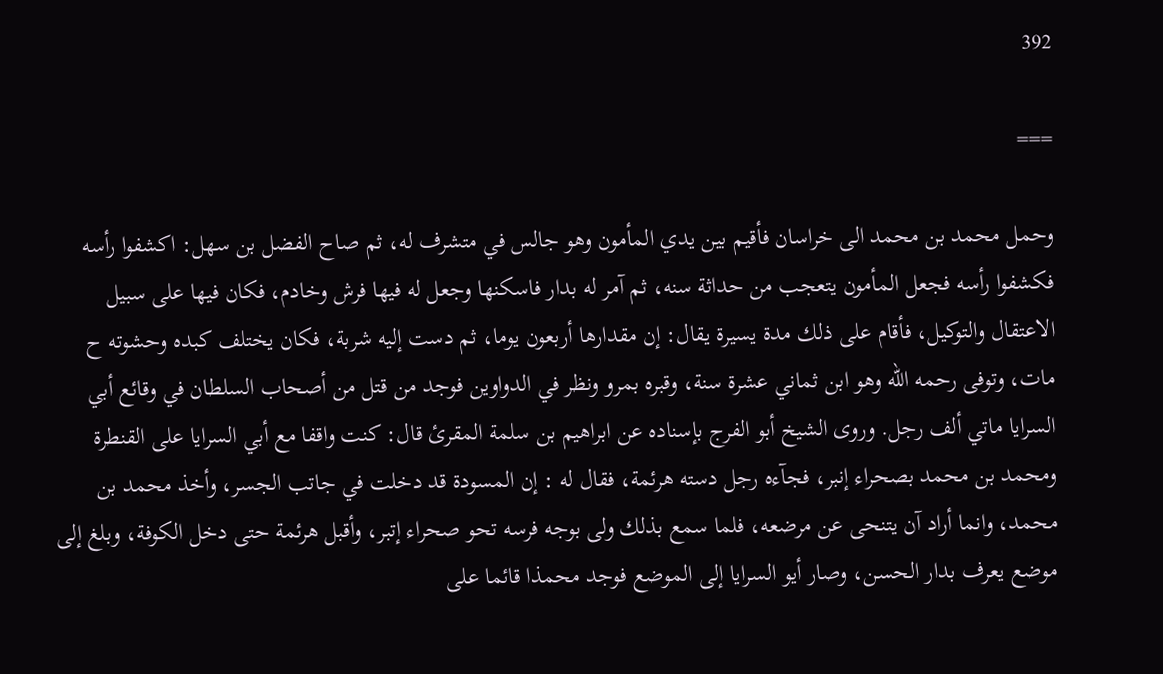392

===

وحمل محمد بن محمد الى خراسان فأقيم بين يدي المأمون وهو جالس في متشرف له، ثم صاح الفضل بن سهل: اكشفوا رأسه فكشفوا رأسه فجعل المأمون يتعجب من حداثة سنه، ثم آمر له بدار فاسكنها وجعل له فيها فرش وخادم، فكان فيها على سبيل الاعتقال والتوكيل، فأقام على ذلك مدة يسيرة يقال: إن مقدارها أربعون يوما، ثم دست إليه شربة، فكان يختلف كبده وحشوته ح مات، وتوفى رحمه الله وهو ابن ثماني عشرة سنة، وقبره بمرو ونظر في الدواوين فوجد من قتل من أصحاب السلطان في وقائع أبي السرايا ماتي ألف رجل. وروى الشيخ أبو الفرج بإسناده عن ابراهيم بن سلمة المقرئ قال: كنت واقفا مع أبي السرايا على القنطرة ومحمد بن محمد بصحراء إنبر، فجآءه رجل دسته هرئمة، فقال له : إن المسودة قد دخلت في جاتب الجسر، وأخذ محمد بن محمد، وانما أراد آن يتنحى عن مرضعه، فلما سمع بذلك ولى بوجه فرسه تحو صحراء إتبر، وأقبل هرئمة حتى دخل الكوفة، وبلغ إلى موضع يعرف بدار الحسن، وصار أيو السرايا إلى الموضع فوجد محمذا قائما على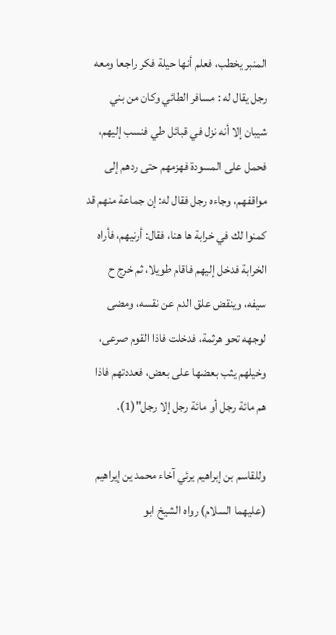المنبر يخطب، فعلم أنها حيلة فكر راجعا ومعه رجل يقال له : مسافر الطائي وكان من بني شيبان إلا أنه نزل في قبائل طي فنسب إليهم، فحمل على المسودة فهزمهم حتى ردهم إلى مواقفهم، وجاءه رجل فقال له: إن جماعة منهم قد كمنوا لك في خرابة ها هنا، فقال: أرنيهم، فأراه الخرابة فدخل إليهم فاقام طويلا، ثم خرج ح سيفه، وينقض علق الدم عن نقسه، ومضى لوجهه تحو هرثمة، فدخلت فاذا القوم صرعى، وخيلهم يثب بعضها على بعض، فعددتهم فاذا هم مائة رجل أو مائة رجل إلا رجل"(1).

وللقاسم بن إبراهيم يرئي آخاء محمد ين إيراهيم (عليهما السلام) رواه الشيخ ابو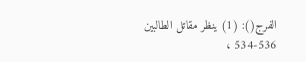الفرج(): (1) ينظر مقاتل الطالبين 536-534 ،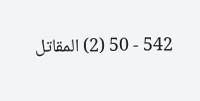542 - 50 (2) المقاتل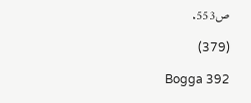ص553.

(379)

Bogga 392